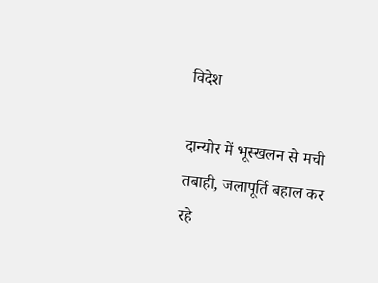विदेश

दान्योर में भूस्खलन से मची तबाही, जलापूर्ति बहाल कर रहे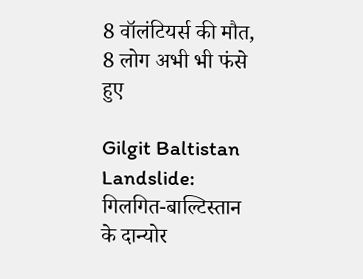8 वॉलंटियर्स की मौत, 8 लोग अभी भी फंसे हुए

Gilgit Baltistan Landslide: गिलगित-बाल्टिस्तान के दान्योर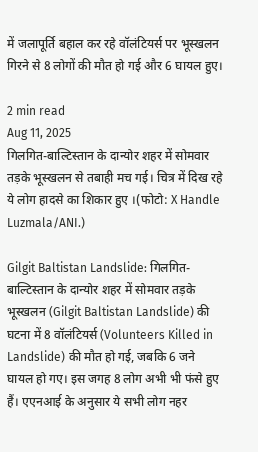में जलापूर्ति बहाल कर रहे वॉलंटियर्स पर भूस्खलन गिरने से 8 लोगों की मौत हो गई और 6 घायल हुए।

2 min read
Aug 11, 2025
गिलगित-बाल्टिस्तान के दान्योर शहर में सोमवार तड़के भूस्खलन से तबाही मच गई। चित्र में दिख रहे ये लोग हादसे का शिकार हुए ।(फोटो: X Handle Luzmala/ANI.)

Gilgit Baltistan Landslide: गिलगित-बाल्टिस्तान के दान्योर शहर में सोमवार तड़के भूस्खलन (Gilgit Baltistan Landslide) की घटना में 8 वॉलंटियर्स (Volunteers Killed in Landslide) की मौत हो गई, जबकि 6 जने घायल हो गए। इस जगह 8 लोग अभी भी फंसे हुए हैं। एएनआई के अनुसार ये सभी लोग नहर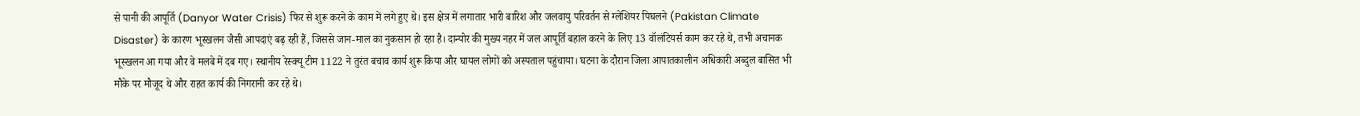से पानी की आपूर्ति (Danyor Water Crisis) फिर से शुरू करने के काम में लगे हुए थे। इस क्षेत्र में लगातार भारी बारिश और जलवायु परिवर्तन से ग्लेशियर पिघलने (Pakistan Climate Disaster) के कारण भूस्खलन जैसी आपदाएं बढ़ रही हैं, जिससे जान-माल का नुकसान हो रहा है। दान्योर की मुख्य नहर में जल आपूर्ति बहाल करने के लिए 13 वॉलंटियर्स काम कर रहे थे, तभी अचानक भूस्खलन आ गया और वे मलबे में दब गए। स्थानीय रेस्क्यू टीम 1122 ने तुरंत बचाव कार्य शुरू किया और घायल लोगों को अस्पताल पहुंचाया। घटना के दौरान जिला आपातकालीन अधिकारी अब्दुल बासित भी मौके पर मौजूद थे और राहत कार्य की निगरानी कर रहे थे।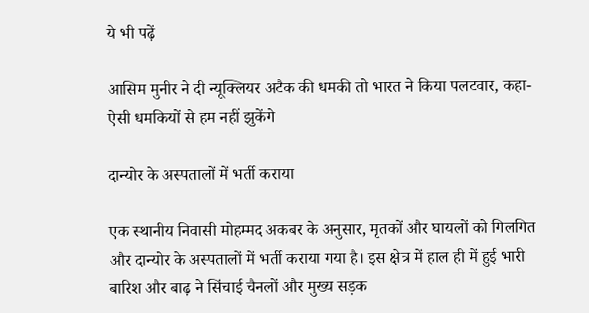ये भी पढ़ें

आसिम मुनीर ने दी न्यूक्लियर अटैक की धमकी तो भारत ने किया पलटवार, कहा- ऐसी धमकियों से हम नहीं झुकेंगे

दान्योर के अस्पतालों में भर्ती कराया

एक स्थानीय निवासी मोहम्मद अकबर के अनुसार, मृतकों और घायलों को गिलगित और दान्योर के अस्पतालों में भर्ती कराया गया है। इस क्षेत्र में हाल ही में हुई भारी बारिश और बाढ़ ने सिंचाई चैनलों और मुख्य सड़क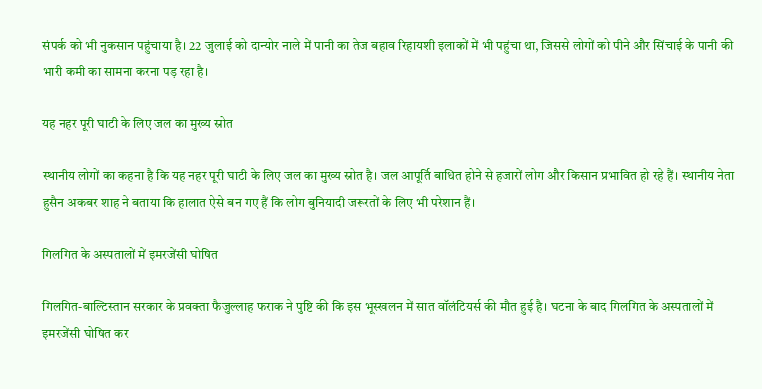संपर्क को भी नुकसान पहुंचाया है। 22 जुलाई को दान्योर नाले में पानी का तेज बहाव रिहायशी इलाकों में भी पहुंचा था, जिससे लोगों को पीने और सिंचाई के पानी की भारी कमी का सामना करना पड़ रहा है।

यह नहर पूरी घाटी के लिए जल का मुख्य स्रोत

स्थानीय लोगों का कहना है कि यह नहर पूरी घाटी के लिए जल का मुख्य स्रोत है। जल आपूर्ति बाधित होने से हजारों लोग और किसान प्रभावित हो रहे हैं। स्थानीय नेता हुसैन अकबर शाह ने बताया कि हालात ऐसे बन गए हैं कि लोग बुनियादी जरूरतों के लिए भी परेशान हैं।

गिलगित के अस्पतालों में इमरजेंसी घोषित

गिलगित-बाल्टिस्तान सरकार के प्रवक्ता फैजुल्लाह फराक ने पुष्टि की कि इस भूस्खलन में सात वॉलंटियर्स की मौत हुई है। घटना के बाद गिलगित के अस्पतालों में इमरजेंसी घोषित कर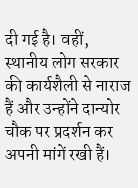दी गई है। वहीं, स्थानीय लोग सरकार की कार्यशैली से नाराज हैं और उन्होंने दान्योर चौक पर प्रदर्शन कर अपनी मांगें रखी हैं।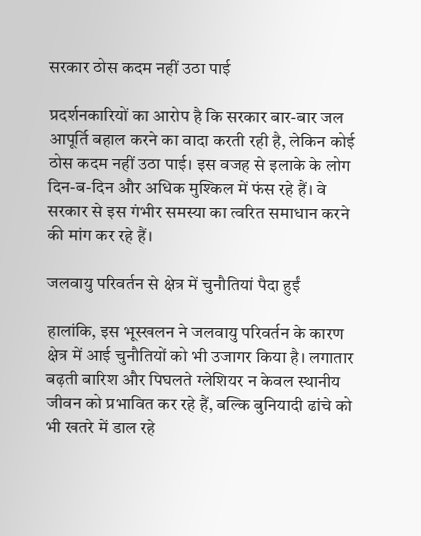सरकार ठोस कदम नहीं उठा पाई

प्रदर्शनकारियों का आरोप है कि सरकार बार-बार जल आपूर्ति बहाल करने का वादा करती रही है, लेकिन कोई ठोस कदम नहीं उठा पाई। इस वजह से इलाके के लोग दिन-ब-दिन और अधिक मुश्किल में फंस रहे हैं। वे सरकार से इस गंभीर समस्या का त्वरित समाधान करने की मांग कर रहे हैं।

जलवायु परिवर्तन से क्षेत्र में चुनौतियां पैदा हुईं

हालांकि, इस भूस्खलन ने जलवायु परिवर्तन के कारण क्षेत्र में आई चुनौतियों को भी उजागर किया है। लगातार बढ़ती बारिश और पिघलते ग्लेशियर न केवल स्थानीय जीवन को प्रभावित कर रहे हैं, बल्कि बुनियादी ढांचे को भी खतरे में डाल रहे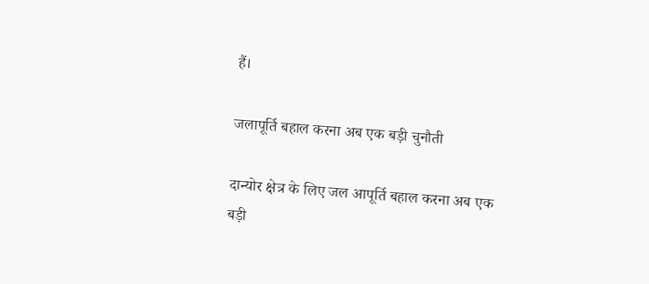हैं।

जलापूर्ति बहाल करना अब एक बड़ी चुनौती

दान्योर क्षेत्र के लिए जल आपूर्ति बहाल करना अब एक बड़ी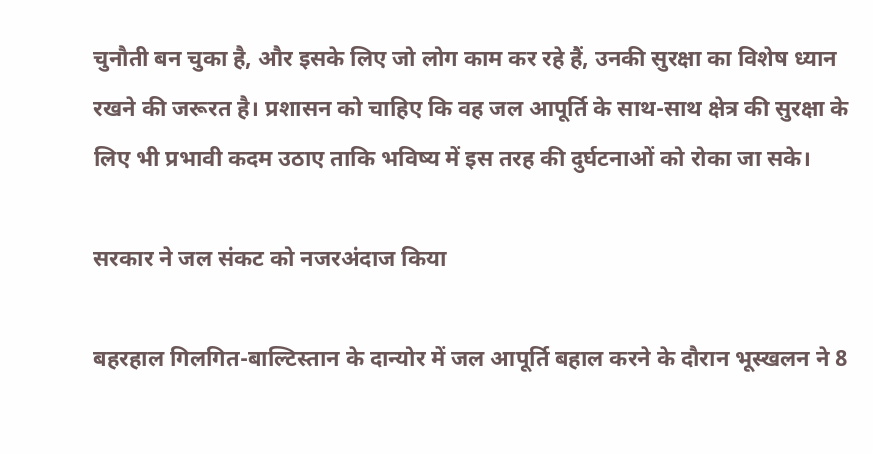चुनौती बन चुका है, और इसके लिए जो लोग काम कर रहे हैं, उनकी सुरक्षा का विशेष ध्यान रखने की जरूरत है। प्रशासन को चाहिए कि वह जल आपूर्ति के साथ-साथ क्षेत्र की सुरक्षा के लिए भी प्रभावी कदम उठाए ताकि भविष्य में इस तरह की दुर्घटनाओं को रोका जा सके।

सरकार ने जल संकट को नजरअंदाज किया

बहरहाल गिलगित-बाल्टिस्तान के दान्योर में जल आपूर्ति बहाल करने के दौरान भूस्खलन ने 8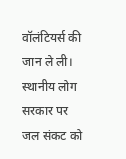वॉलंटियर्स की जान ले ली। स्थानीय लोग सरकार पर जल संकट को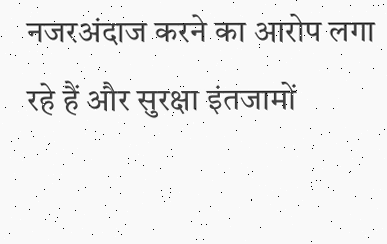नजरअंदाज करने का आरोप लगा रहे हैं और सुरक्षा इंतजामों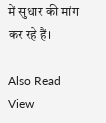में सुधार की मांग कर रहे हैं।

Also Read
View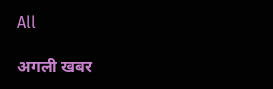All

अगली खबर